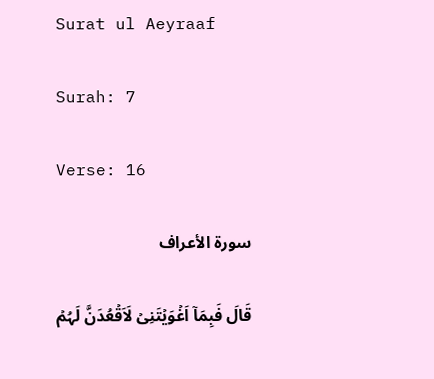Surat ul Aeyraaf

Surah: 7

Verse: 16

سورة الأعراف

قَالَ فَبِمَاۤ اَغۡوَیۡتَنِیۡ لَاَقۡعُدَنَّ لَہُمۡ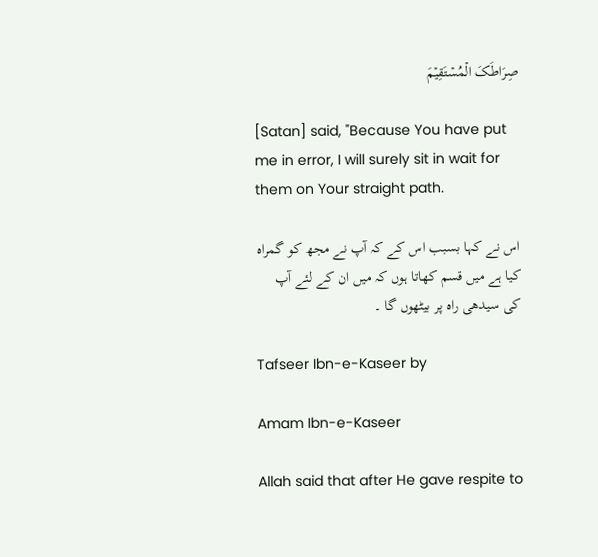صِرَاطَکَ الۡمُسۡتَقِیۡمَ

[Satan] said, "Because You have put me in error, I will surely sit in wait for them on Your straight path.

اس نے کہا بسبب اس کے کہ آپ نے مجھ کو گمراہ کیا ہے میں قسم کھاتا ہوں کہ میں ان کے لئے آپ کی سیدھی راہ پر بیٹھوں گا ۔

Tafseer Ibn-e-Kaseer by

Amam Ibn-e-Kaseer

Allah said that after He gave respite to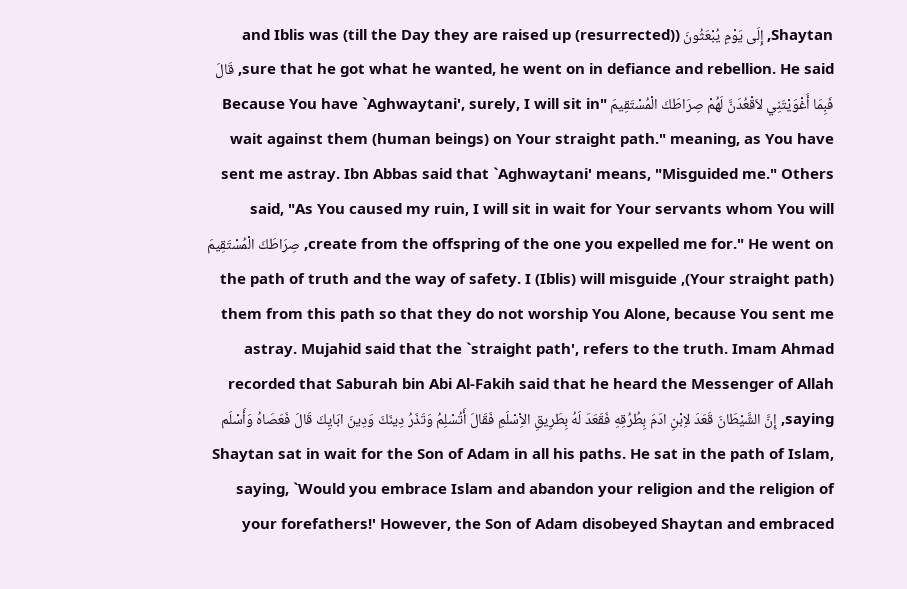Shaytan, إِلَى يَوْمِ يُبْعَثُونَ (till the Day they are raised up (resurrected)) and Iblis was sure that he got what he wanted, he went on in defiance and rebellion. He said, قَالَ فَبِمَا أَغْوَيْتَنِي لاَقْعُدَنَّ لَهُمْ صِرَاطَكَ الْمُسْتَقِيمَ "Because You have `Aghwaytani', surely, I will sit in wait against them (human beings) on Your straight path." meaning, as You have sent me astray. Ibn Abbas said that `Aghwaytani' means, "Misguided me." Others said, "As You caused my ruin, I will sit in wait for Your servants whom You will create from the offspring of the one you expelled me for." He went on, صِرَاطَكَ الْمُسْتَقِيمَ (Your straight path), the path of truth and the way of safety. I (Iblis) will misguide them from this path so that they do not worship You Alone, because You sent me astray. Mujahid said that the `straight path', refers to the truth. Imam Ahmad recorded that Saburah bin Abi Al-Fakih said that he heard the Messenger of Allah saying, إِنَّ الشَّيْطَانَ قَعَدَ لاِبْنِ ادَمَ بِطُرُقِهِ فَقَعَدَ لَهُ بِطَرِيقِ الاِْسْلَمِ فَقَالَ أَتُسْلِمُ وَتَذَرُ دِينَكَ وَدِينَ ابَايِكَ قَالَ فَعَصَاهُ وَأَسْلَم Shaytan sat in wait for the Son of Adam in all his paths. He sat in the path of Islam, saying, `Would you embrace Islam and abandon your religion and the religion of your forefathers!' However, the Son of Adam disobeyed Shaytan and embraced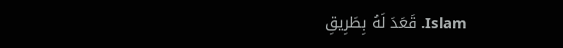Islam. قَعَدَ لَهُ بِطَرِيقِ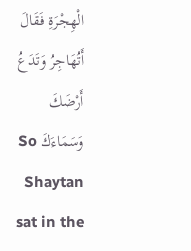الْهِجْرَةِ فَقَالَ أَتُهَاجِرُ وَتَدَعُ أَرْضَكَ وَسَمَاءَكَ So Shaytan sat in the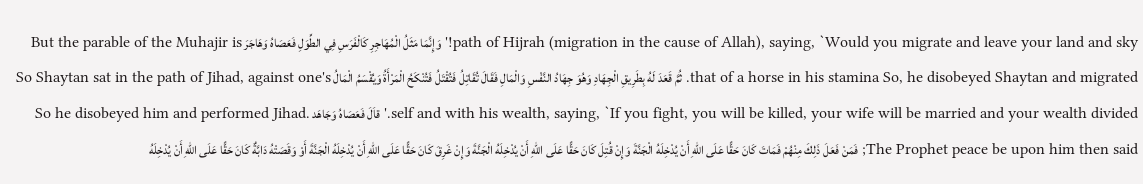path of Hijrah (migration in the cause of Allah), saying, `Would you migrate and leave your land and sky!' وَإِنَّمَا مَثَلُ الْمُهَاجِرِ كَالْفَرَسِ فِي الطِّوَلِ فَعَصَاهُ وَهَاجَرَ But the parable of the Muhajir is that of a horse in his stamina So, he disobeyed Shaytan and migrated. ثُمَّ قَعَدَ لَهُ بِطَرِيقِ الْجِهَادِ وَهُوَ جِهَادُ النَّفْسِ وَالْمَالِ فَقَالَ تُقَاتِلُ فَتُقْتَلُ فَتُنْكَحُ الْمَرْأَةُ وَيُقْسَمُ الْمَالُ So Shaytan sat in the path of Jihad, against one's self and with his wealth, saying, `If you fight, you will be killed, your wife will be married and your wealth divided.' قاَلَ فَعَصَاهُ وَجَاهَد So he disobeyed him and performed Jihad. The Prophet peace be upon him then said; فَمَنْ فَعَلَ ذَلِكَ مِنْهُمْ فَمَاتَ كَانَ حَقًّا عَلَى اللهِ أَنْ يُدْخِلَهُ الْجَنَّةَ وَإِنْ قُتِلَ كَانَ حَقًّا عَلَى اللهِ أَنْ يُدْخِلَهُ الْجَنَّةَ وَإِنْ غَرِقَ كَانَ حَقًّا عَلَى اللهِ أَنْ يُدْخِلَهُ الْجَنَّةَ أَوْ وَقَصَتْهُ دَابَّةٌ كَانَ حَقًّا عَلَى اللهِ أَنْ يُدْخِلَهُ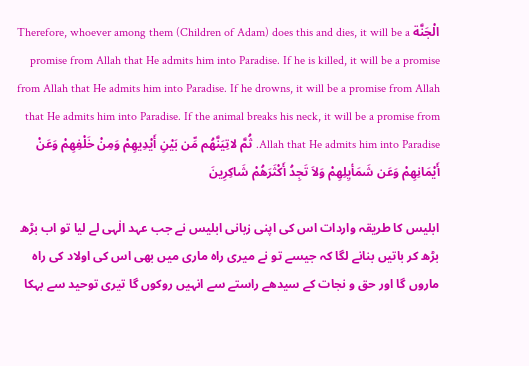الْجَنَّة Therefore, whoever among them (Children of Adam) does this and dies, it will be a promise from Allah that He admits him into Paradise. If he is killed, it will be a promise from Allah that He admits him into Paradise. If he drowns, it will be a promise from Allah that He admits him into Paradise. If the animal breaks his neck, it will be a promise from Allah that He admits him into Paradise. ثُمَّ لاتِيَنَّهُم مِّن بَيْنِ أَيْدِيهِمْ وَمِنْ خَلْفِهِمْ وَعَنْ أَيْمَانِهِمْ وَعَن شَمَأيِلِهِمْ وَلاَ تَجِدُ أَكْثَرَهُمْ شَاكِرِينَ

ابلیس کا طریقہ واردات اس کی اپنی زبانی ابلیس نے جب عہد الٰہی لے لیا تو اب بڑھ بڑھ کر باتیں بنانے لگا کہ جیسے تو نے میری راہ ماری میں بھی اس کی اولاد کی راہ ماروں گا اور حق و نجات کے سیدھے راستے سے انہیں روکوں گا تیری توحید سے بہکا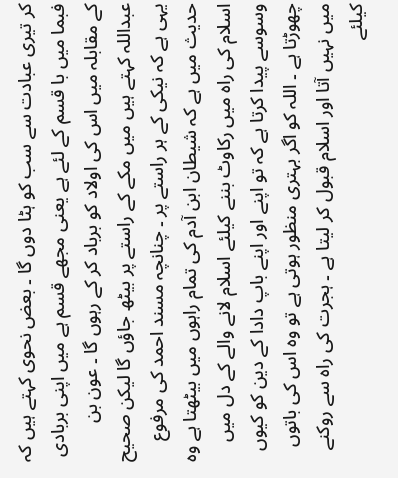کر تیری عبادت سے سب کو ہٹا دوں گا ۔ بعض نحوی کہتے ہیں کہ فبما میں با قسم کے لئے ہے یعنی مجھے قسم ہے میں اپنی بربادی کے مقابلہ میں اس کی اولاد کو برباد کر کے رہوں گا ۔ عون بن عبداللہ کہتے ہیں میں مکے کے راستے پر بیٹھ جاؤں گا لیکن صحیح یہی ہے کہ نیکی کے ہر راستے پر ۔ چنانچہ مسند احمد کی مرفوع حدیث میں ہے کہ شیطان ابن آدم کی تمام راہوں میں بیٹھتا ہے وہ اسلام کی راہ میں رکاوٹ بننے کیلئے اسلام لانے والے کے دل میں وسوسے پیدا کرتا ہے کہ تو اپنے اور اپنے باپ دادا کے دین کو کیوں چھوڑتا ہے ۔ اللہ کو اگر بہتری منظور ہوتی ہے تو وہ اس کی باتوں میں نہیں آتا اور اسلام قبول کر لیتا ہے ۔ ہجرت کی راہ سے روکنے کیلئے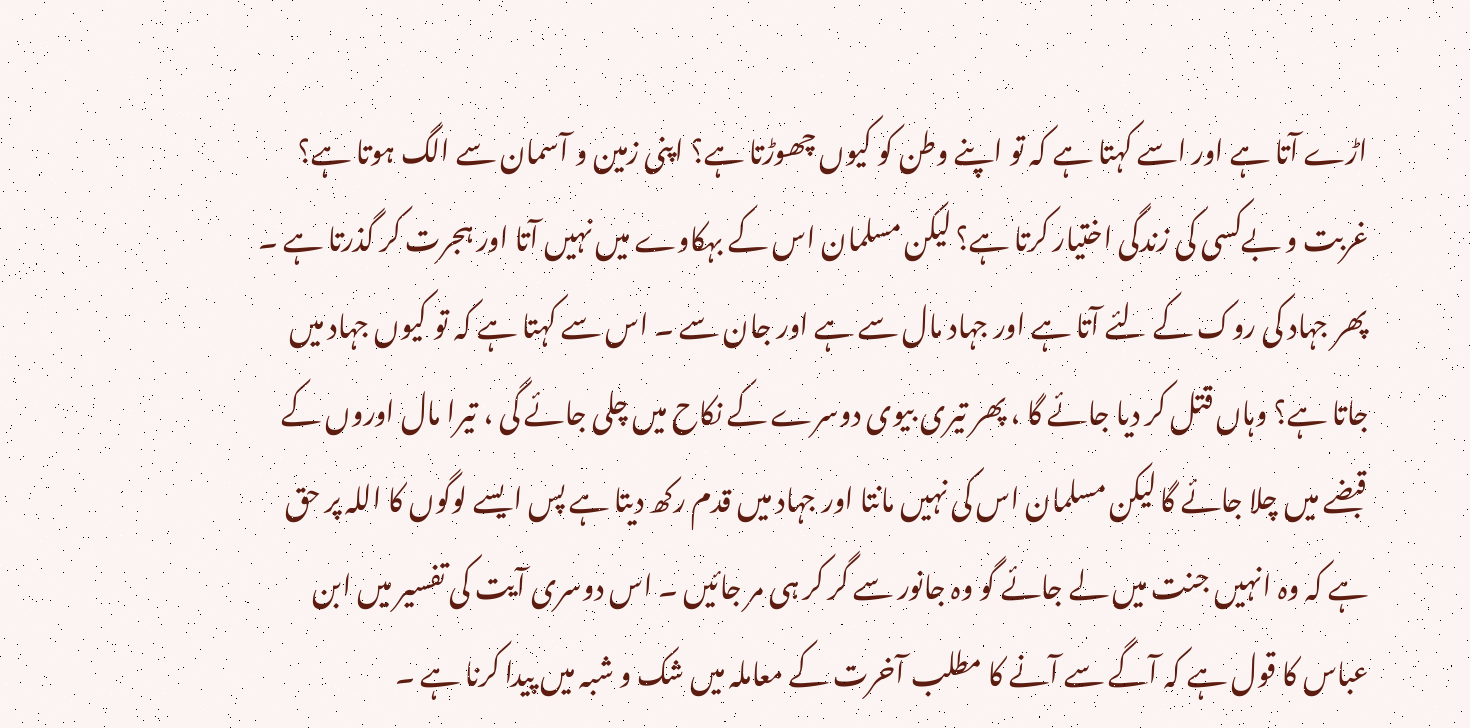اڑے آتا ہے اور اسے کہتا ہے کہ تو اپنے وطن کو کیوں چھوڑتا ہے؟ اپنی زمین و آسمان سے الگ ہوتا ہے؟ غربت و بےکسی کی زندگی اختیار کرتا ہے؟ لیکن مسلمان اس کے بہکاوے میں نہیں آتا اور ہجرت کر گذرتا ہے ۔ پھر جہاد کی روک کے لئے آتا ہے اور جہاد مال سے ہے اور جان سے ۔ اس سے کہتا ہے کہ تو کیوں جہاد میں جاتا ہے؟ وہاں قتل کر دیا جائے گا ، پھر تیری بیوی دوسرے کے نکاح میں چلی جائے گی ، تیرا مال اوروں کے قبضے میں چلا جائے گا لیکن مسلمان اس کی نہیں مانتا اور جہاد میں قدم رکھ دیتا ہے پس ایسے لوگوں کا اللہ پر حق ہے کہ وہ انہیں جنت میں لے جائے گو وہ جانور سے گر کر ہی مر جائیں ۔ اس دوسری آیت کی تفسیر میں ابن عباس کا قول ہے کہ آگے سے آنے کا مطلب آخرت کے معاملہ میں شک و شبہ میں پیدا کرنا ہے ۔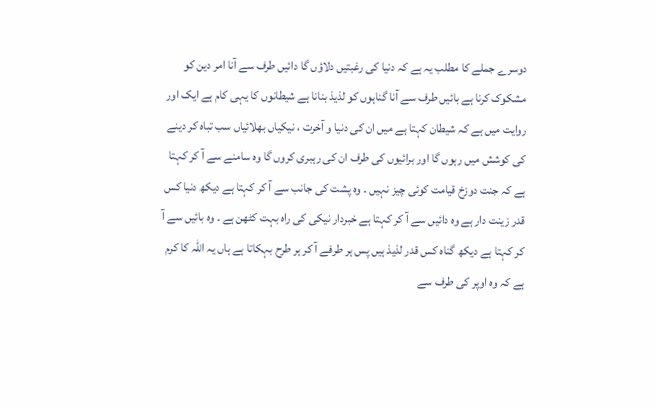دوسرے جملے کا مطلب یہ ہے کہ دنیا کی رغبتیں دلاؤں گا دائیں طرف سے آنا امر دین کو مشکوک کرنا ہے بائیں طرف سے آنا گناہوں کو لذیذ بنانا ہے شیطانوں کا یہی کام ہے ایک اور روایت میں ہے کہ شیطان کہتا ہے میں ان کی دنیا و آخرت ، نیکیاں بھلائیاں سب تباہ کر دینے کی کوشش میں رہوں گا اور برائیوں کی طرف ان کی رہبری کروں گا وہ سامنے سے آ کر کہتا ہے کہ جنت دوزخ قیامت کوئی چیز نہیں ۔ وہ پشت کی جانب سے آ کر کہتا ہے دیکھ دنیا کس قدر زینت دار ہے وہ دائیں سے آ کر کہتا ہے خبردار نیکی کی راہ بہت کٹھن ہے ۔ وہ بائیں سے آ کر کہتا ہے دیکھ گناہ کس قدر لذیذ ہیں پس ہر طرفے آ کر ہر طرح بہکاتا ہے ہاں یہ اللہ کا کرم ہے کہ وہ اوپر کی طرف سے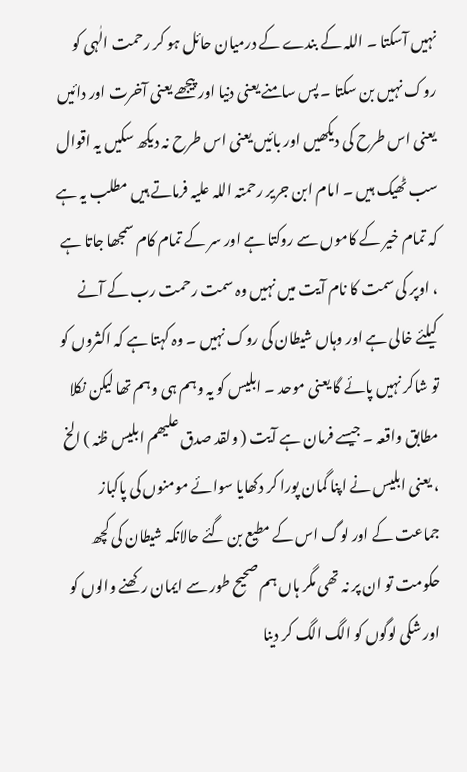نہیں آسکتا ۔ اللہ کے بندے کے درمیان حائل ہو کر رحمت الٰہی کو روک نہیں بن سکتا ۔ پس سامنے یعنی دنیا اور پیجھے یعنی آخرت اور دائیں یعنی اس طرح کی دیکھیں اور بائیں یعنی اس طرح نہ دیکھ سکیں یہ اقوال سب ٹھیک ہیں ۔ امام ابن جریر رحمتہ اللہ علیہ فرماتے ہیں مطلب یہ ہے کہ تمام خیر کے کاموں سے روکتا ہے اور سر کے تمام کام سمجھا جاتا ہے ، اوپر کی سمت کا نام آیت میں نہیں وہ سمت رحمت رب کے آنے کیلئے خالی ہے اور وہاں شیطان کی روک نہیں ۔ وہ کہتا ہے کہ اکثروں کو تو شاکر نہیں پائے گا یعنی موحد ۔ ابلیس کو یہ وہم ہی وہم تھا لیکن نکلا مطابق واقعہ ۔ جیسے فرمان ہے آیت ( ولقد صدق علیھم ابلیس ظنہ ) الخ ، یعنی ابلیس نے اپنا گمان پورا کر دکھایا سوائے مومنوں کی پاکباز جماعت کے اور لوگ اس کے مطیع بن گئے حالانکہ شیطان کی کچھ حکومت تو ان پر نہ تھی مگر ہاں ہم صحیح طور سے ایمان رکھنے والوں کو اور شکی لوگوں کو الگ الگ کر دینا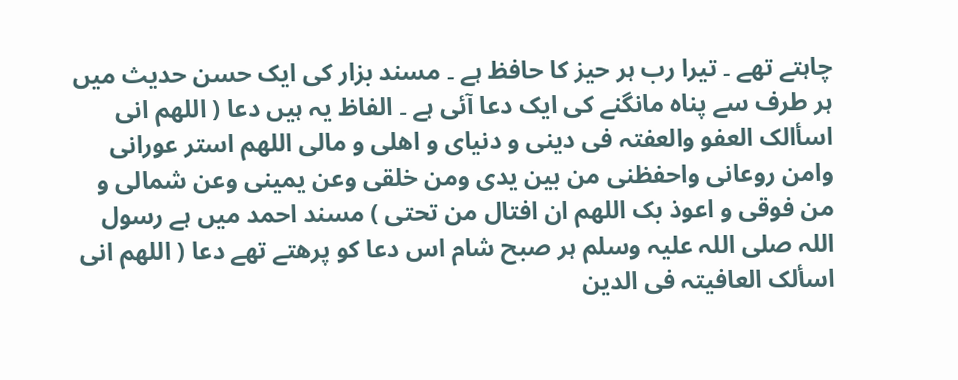چاہتے تھے ۔ تیرا رب ہر حیز کا حافظ ہے ۔ مسند بزار کی ایک حسن حدیث میں ہر طرف سے پناہ مانگنے کی ایک دعا آئی ہے ۔ الفاظ یہ ہیں دعا ( اللھم انی اسأالک العفو والعفتہ فی دینی و دنیای و اھلی و مالی اللھم استر عورانی وامن روعانی واحفظنی من بین یدی ومن خلقی وعن یمینی وعن شمالی و من فوقی و اعوذ بک اللھم ان افتال من تحتی ) مسند احمد میں ہے رسول اللہ صلی اللہ علیہ وسلم ہر صبح شام اس دعا کو پرھتے تھے دعا ( اللھم انی اسألک العافیتہ فی الدین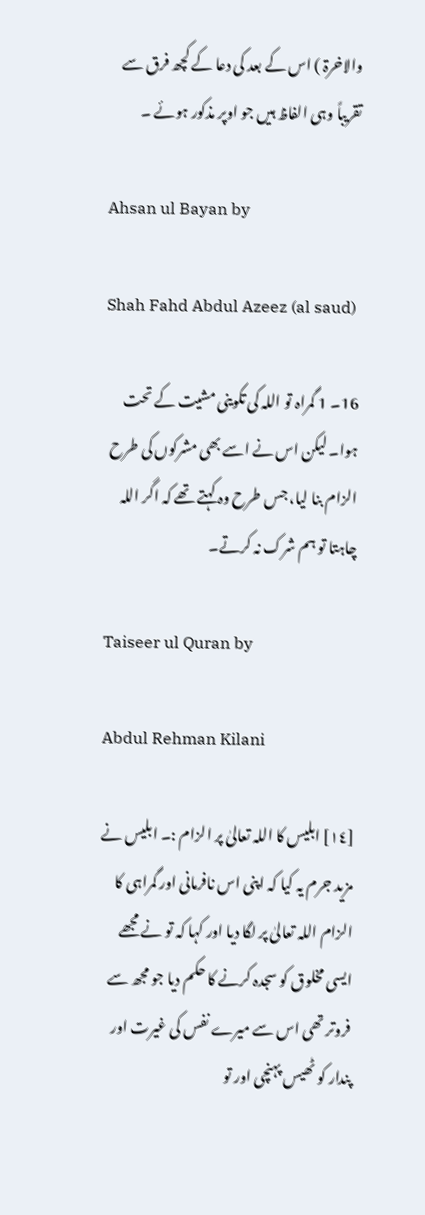والاخرۃ ) اس کے بعد کی دعا کے کچھ فرق سے تقریباً وہی الفاظ ہیں جو اوپر مذکور ہوئے ۔

Ahsan ul Bayan by

Shah Fahd Abdul Azeez (al saud)

16۔ 1 گمراہ تو اللہ کی تکوینی مشیت کے تحت ہوا۔ لیکن اس نے اسے بھی مشرکوں کی طرح الزام بنا لیا، جس طرح وہ کہتے تھے کہ اگر اللہ چاہتا تو ہم شرک نہ کرتے۔

Taiseer ul Quran by

Abdul Rehman Kilani

[١٤] ابلیس کا اللہ تعالیٰ پر الزام :۔ ابلیس نے مزید جرم یہ کیا کہ اپنی اس نافرمانی اور گمراہی کا الزام اللہ تعالیٰ پر لگا دیا اور کہا کہ تو نے مجھے ایسی مخلوق کو سجدہ کرنے کا حکم دیا جو مجھ سے فروتر تھی اس سے میرے نفس کی غیرت اور پندار کو ٹھیس پہنچی اور تو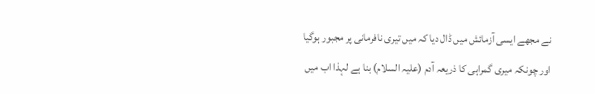نے مجھے ایسی آزمائش میں ڈال دیا کہ میں تیری نافرمانی پر مجبور ہوگیا اور چونکہ میری گمراہی کا ذریعہ آدم (علیہ السلام) بنا ہے لہذا اب میں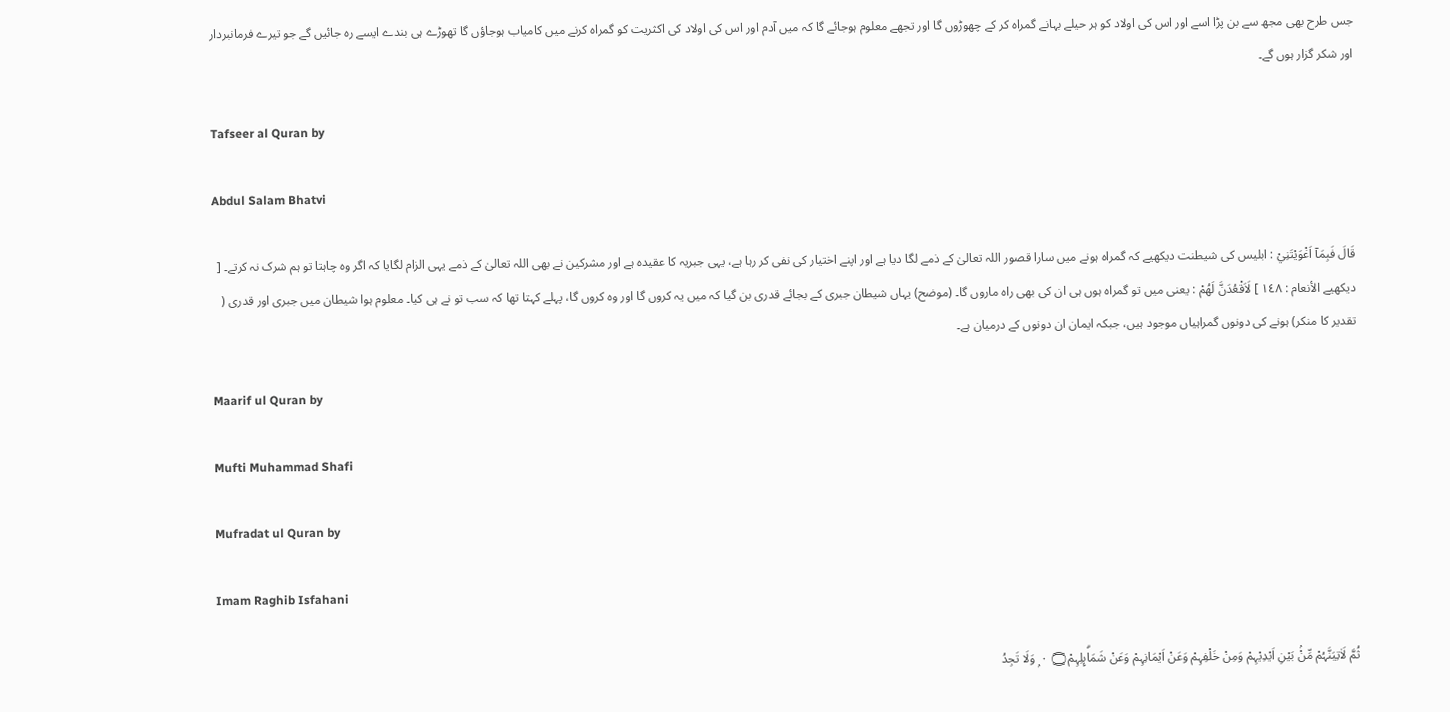جس طرح بھی مجھ سے بن پڑا اسے اور اس کی اولاد کو ہر حیلے بہانے گمراہ کر کے چھوڑوں گا اور تجھے معلوم ہوجائے گا کہ میں آدم اور اس کی اولاد کی اکثریت کو گمراہ کرنے میں کامیاب ہوجاؤں گا تھوڑے ہی بندے ایسے رہ جائیں گے جو تیرے فرمانبردار اور شکر گزار ہوں گے۔

Tafseer al Quran by

Abdul Salam Bhatvi

قَالَ فَبِمَآ اَغْوَيْتَنِيْ : ابلیس کی شیطنت دیکھیے کہ گمراہ ہونے میں سارا قصور اللہ تعالیٰ کے ذمے لگا دیا ہے اور اپنے اختیار کی نفی کر رہا ہے، یہی جبریہ کا عقیدہ ہے اور مشرکین نے بھی اللہ تعالیٰ کے ذمے یہی الزام لگایا کہ اگر وہ چاہتا تو ہم شرک نہ کرتے۔ [ دیکھیے الأنعام : ١٤٨ ] لَاَقْعُدَنَّ لَهُمْ : یعنی میں تو گمراہ ہوں ہی ان کی بھی راہ ماروں گا۔ (موضح) یہاں شیطان جبری کے بجائے قدری بن گیا کہ میں یہ کروں گا اور وہ کروں گا، پہلے کہتا تھا کہ سب تو نے ہی کیا۔ معلوم ہوا شیطان میں جبری اور قدری ( تقدیر کا منکر) ہونے کی دونوں گمراہیاں موجود ہیں، جبکہ ایمان ان دونوں کے درمیان ہے۔

Maarif ul Quran by

Mufti Muhammad Shafi

Mufradat ul Quran by

Imam Raghib Isfahani

ثُمَّ لَاٰتِيَنَّہُمْ مِّنْۢ بَيْنِ اَيْدِيْہِمْ وَمِنْ خَلْفِہِمْ وَعَنْ اَيْمَانِہِمْ وَعَنْ شَمَاۗىِٕلِہِمْ۝ ٠ ۭ وَلَا تَجِدُ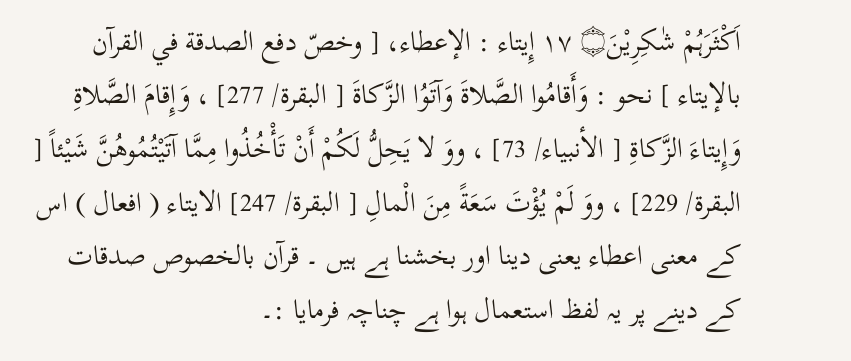اَكْثَرَہُمْ شٰكِرِيْنَ۝ ١٧ إِيتاء : الإعطاء، [ وخصّ دفع الصدقة في القرآن بالإيتاء ] نحو : وَأَقامُوا الصَّلاةَ وَآتَوُا الزَّكاةَ [ البقرة/ 277] ، وَإِقامَ الصَّلاةِ وَإِيتاءَ الزَّكاةِ [ الأنبیاء/ 73] ، ووَ لا يَحِلُّ لَكُمْ أَنْ تَأْخُذُوا مِمَّا آتَيْتُمُوهُنَّ شَيْئاً [ البقرة/ 229] ، ووَ لَمْ يُؤْتَ سَعَةً مِنَ الْمالِ [ البقرة/ 247] الایتاء ( افعال ) اس کے معنی اعطاء یعنی دینا اور بخشنا ہے ہیں ۔ قرآن بالخصوص صدقات کے دینے پر یہ لفظ استعمال ہوا ہے چناچہ فرمایا :۔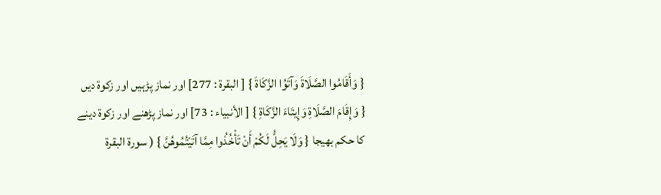{ وَأَقَامُوا الصَّلَاةَ وَآتَوُا الزَّكَاةَ } [ البقرة : 277] اور نماز پڑہیں اور زکوۃ دیں { وَإِقَامَ الصَّلَاةِ وَإِيتَاءَ الزَّكَاةِ } [ الأنبیاء : 73] اور نماز پڑھنے اور زکوۃ دینے کا حکم بھیجا { وَلَا يَحِلُّ لَكُمْ أَنْ تَأْخُذُوا مِمَّا آتَيْتُمُوهُنَّ } ( سورة البقرة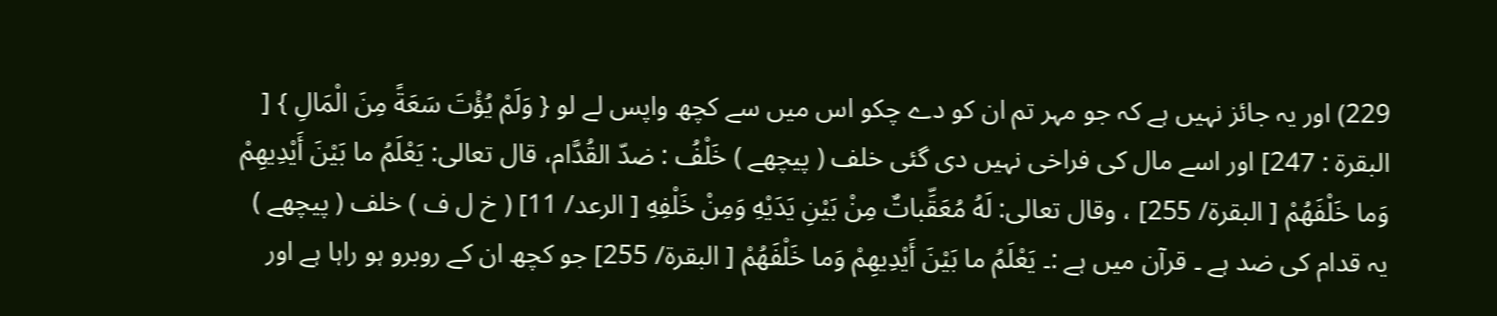229) اور یہ جائز نہیں ہے کہ جو مہر تم ان کو دے چکو اس میں سے کچھ واپس لے لو { وَلَمْ يُؤْتَ سَعَةً مِنَ الْمَالِ } [ البقرة : 247] اور اسے مال کی فراخی نہیں دی گئی خلف ( پیچھے ) خَلْفُ : ضدّ القُدَّام، قال تعالی: يَعْلَمُ ما بَيْنَ أَيْدِيهِمْ وَما خَلْفَهُمْ [ البقرة/ 255] ، وقال تعالی: لَهُ مُعَقِّباتٌ مِنْ بَيْنِ يَدَيْهِ وَمِنْ خَلْفِهِ [ الرعد/ 11] ( خ ل ف ) خلف ( پیچھے ) یہ قدام کی ضد ہے ۔ قرآن میں ہے :۔ يَعْلَمُ ما بَيْنَ أَيْدِيهِمْ وَما خَلْفَهُمْ [ البقرة/ 255] جو کچھ ان کے روبرو ہو راہا ہے اور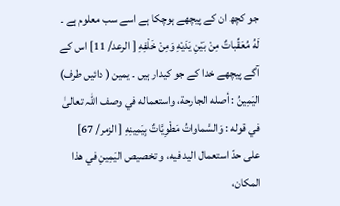جو کچھ ان کے پیچھے ہوچکا ہے اسے سب معلوم ہے ۔ لَهُ مُعَقِّباتٌ مِنْ بَيْنِ يَدَيْهِ وَمِنْ خَلْفِهِ [ الرعد/ 11] اس کے آگے پیچھے خدا کے جو کیدار ہیں ۔ يمین ( دائیں طرف) اليَمِينُ : أصله الجارحة، واستعماله في وصف اللہ تعالیٰ في قوله : وَالسَّماواتُ مَطْوِيَّاتٌ بِيَمِينِهِ [ الزمر/ 67] علی حدّ استعمال الید فيه، و تخصیص اليَمِينِ في هذا المکان،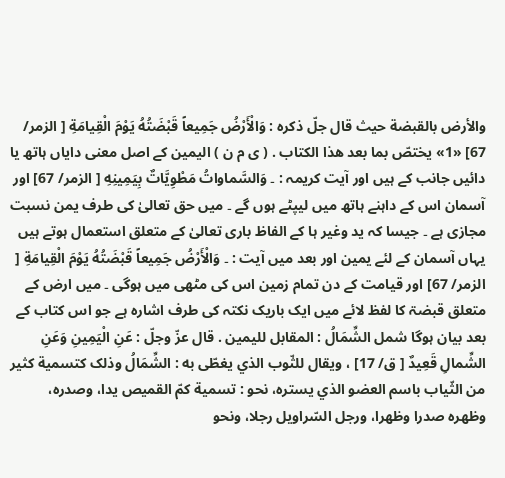والأرض بالقبضة حيث قال جلّ ذكره : وَالْأَرْضُ جَمِيعاً قَبْضَتُهُ يَوْمَ الْقِيامَةِ [ الزمر/ 67] «1» يختصّ بما بعد هذا الکتاب . ( ی م ن ) الیمین کے اصل معنی دایاں ہاتھ یا دائیں جانب کے ہیں اور آیت کریمہ : ۔ وَالسَّماواتُ مَطْوِيَّاتٌ بِيَمِينِهِ [ الزمر/ 67] اور آسمان اس کے داہنے ہاتھ میں لیپٹے ہوں گے ۔ میں حق تعالیٰ کی طرف یمن نسبت مجازی ہے ۔ جیسا کہ ید وغیر ہا کے الفاظ باری تعالیٰ کے متعلق استعمال ہوتے ہیں یہاں آسمان کے لئے یمین اور بعد میں آیت : ۔ وَالْأَرْضُ جَمِيعاً قَبْضَتُهُ يَوْمَ الْقِيامَةِ [ الزمر/ 67] اور قیامت کے دن تمام زمین اس کی مٹھی میں ہوگی ۔ میں ارض کے متعلق قبضۃ کا لفظ لائے میں ایک باریک نکتہ کی طرف اشارہ ہے جو اس کتاب کے بعد بیان ہوگا شمل الشِّمَالُ : المقابل للیمین . قال عزّ وجلّ : عَنِ الْيَمِينِ وَعَنِ الشِّمالِ قَعِيدٌ [ ق/ 17] ، ويقال للثّوب الذي يغطّى به : الشِّمَالُ وذلک کتسمية كثير من الثّياب باسم العضو الذي يستره، نحو : تسمية كمّ القمیص يدا، وصدره، وظهره صدرا وظهرا، ورجل السّراویل رجلا، ونحو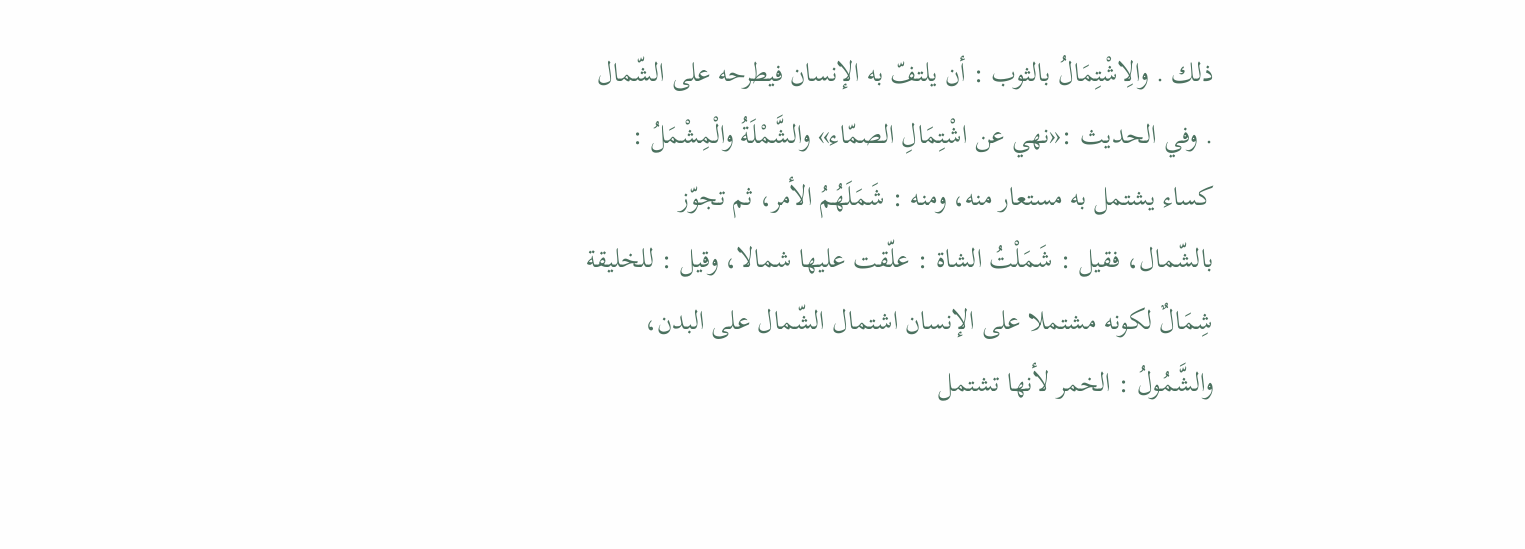ذلك . والِاشْتِمَالُ بالثوب : أن يلتفّ به الإنسان فيطرحه علی الشّمال . وفي الحدیث :«نهي عن اشْتِمَالِ الصمّاء» والشَّمْلَةُ والْمِشْمَلُ : کساء يشتمل به مستعار منه، ومنه : شَمَلَهُمُ الأمر، ثم تجوّز بالشّمال، فقیل : شَمَلْتُ الشاة : علّقت عليها شمالا، وقیل : للخلیقة شِمَالٌ لکونه مشتملا علی الإنسان اشتمال الشّمال علی البدن، والشَّمُولُ : الخمر لأنها تشتمل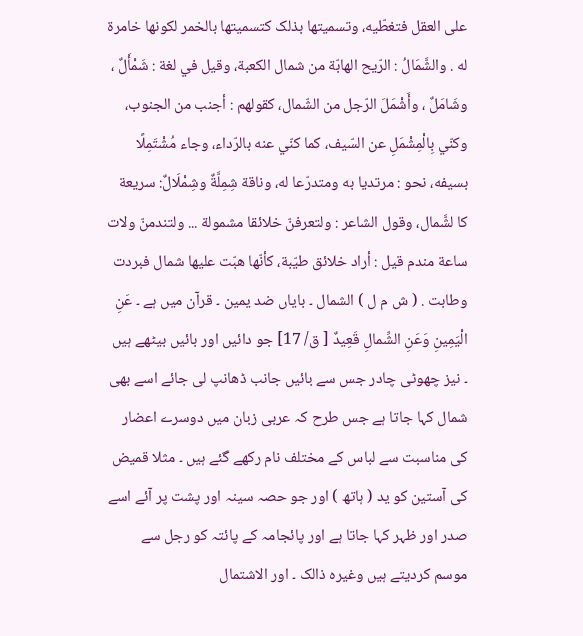علی العقل فتغطّيه، وتسمیتها بذلک کتسمیتها بالخمر لکونها خامرة له . والشَّمَالُ : الرّيح الهابّة من شمال الکعبة، وقیل في لغة : شَمْأَلٌ ، وشَامَلٌ ، وأَشْمَلَ الرّجل من الشّمال، کقولهم : أجنب من الجنوب، وكنّي بِالْمِشْمَلِ عن السّيف، كما کنّي عنه بالرّداء، وجاء مُشْتَمِلًا بسیفه، نحو : مرتدیا به ومتدرّعا له، وناقة شِمِلَّةٌ وشِمْلَالٌ: سریعة کا لشَّمال، وقول الشاعر : ولتعرفنّ خلائقا مشمولة ... ولتندمنّ ولات ساعة مندم قيل : أراد خلائق طيّبة، كأنّها هبّت عليها شمال فبردت وطابت . ( ش م ل ) الشمال ۔ بایاں ضد یمین ۔ قرآن میں ہے ۔ عَنِ الْيَمِينِ وَعَنِ الشِّمالِ قَعِيدٌ [ ق/ 17] جو دائیں اور بائیں بیٹھے ہیں ۔ نیز چھوٹی چادر جس سے بائیں جانب ڈھانپ لی جائے اسے بھی شمال کہا جاتا ہے جس طرح کہ عربی زبان میں دوسرے اعضار کی مناسبت سے لباس کے مختلف نام رکھے گئے ہیں ۔ مثلا قمیض کی آستین کو ید ( ہاتھ ) اور جو حصہ سینہ اور پشت پر آئے اسے صدر اور ظہر کہا جاتا ہے اور پائجامہ کے پائتہ کو رجل سے موسم کردیتے ہیں وغیرہ ذالک ۔ اور الاشتمال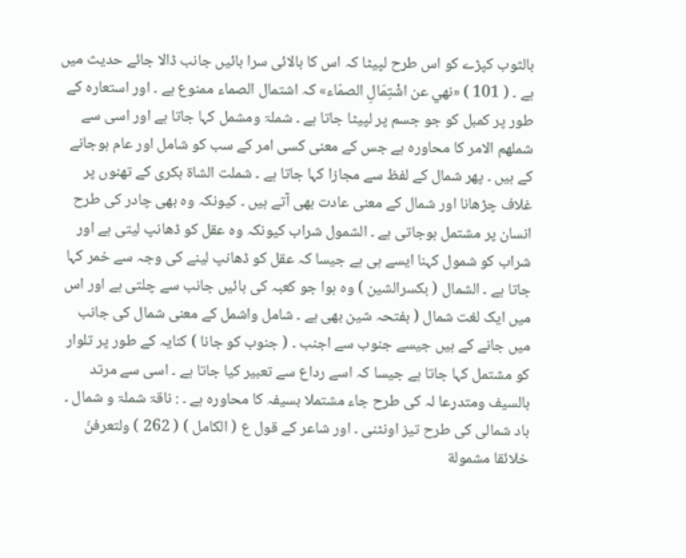بالثوب کپڑے کو اس طرح لپیٹا کہ اس کا بالائی سرا بائیں جانب ڈالا جائے حدیث میں ہے ۔ ( 101 ) «نهي عن اشْتِمَالِ الصمّاء» کہ اشتمال الصماء ممنوع ہے ۔ اور استعارہ کے طور پر کمبل کو جو جسم پر لپیٹا جاتا ہے ۔ شملۃ ومشمل کہا جاتا ہے اور اسی سے شملھم الامر کا محاورہ ہے جس کے معنی کسی امر کے سب کو شامل اور عام ہوجانے کے ہیں ۔ پھر شمال کے لفظ سے مجازا کہا جاتا ہے ۔ شملت الشاۃ بکری کے تھنوں پر غلاف چڑھانا اور شمال کے معنی عادت بھی آتے ہیں ۔ کیونکہ وہ بھی چادر کی طرح انسان پر مشتمل ہوجاتی ہے ۔ الشمول شراب کیونکہ وہ عقل کو ڈھانپ لیتی ہے اور شراب کو شمول کہنا ایسے ہی ہے جیسا کہ عقل کو ڈھانپ لینے کی وجہ سے خمر کہا جاتا ہے ۔ الشمال ( بکسرالشین ) وہ ہوا جو کعبہ کی بائیں جانب سے چلتی ہے اور اس میں ایک لغت شمال ( بفتحہ شین بھی ہے ۔ شامل واشمل کے معنی شمال کی جانب میں جانے کے ہیں جیسے جنوب سے اجنب ۔ ( جنوب کو جانا ) کنایہ کے طور پر تلوار کو مشتمل کہا جاتا ہے جیسا کہ اسے رداع سے تعبیر کیا جاتا ہے ۔ اسی سے مرتد بالسیف ومتدرعا لہ کی طرح جاء مشتملا بسیفہ کا محاورہ ہے ۔ : ناقۃ شملۃ و شمال ۔ باد شمالی کی طرح تیز اونٹنی ۔ اور شاعر کے قول ع ( الکامل ) ( 262 ) ولتعرفنّ خلائقا مشمولة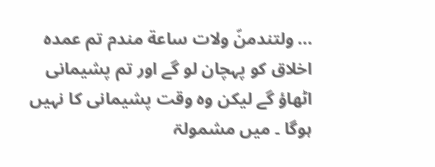... ولتندمنّ ولات ساعة مندم تم عمدہ اخلاق کو پہچان لو گے اور تم پشیمانی اٹھاؤ گے لیکن وہ وقت پشیمانی کا نہیں ہوگا ۔ میں مشمولۃ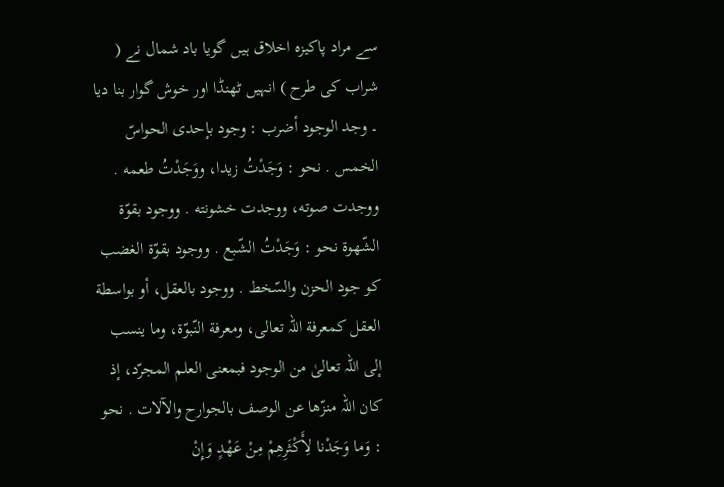سے مراد پاکیزہ اخلاق ہیں گویا باد شمال نے ( شراب کی طرح ) انہیں ٹھنڈا اور خوش گوار بنا دیا ۔ وجد الوجود أضرب : وجود بإحدی الحواسّ الخمس . نحو : وَجَدْتُ زيدا، ووَجَدْتُ طعمه . ووجدت صوته، ووجدت خشونته . ووجود بقوّة الشّهوة نحو : وَجَدْتُ الشّبع . ووجود بقوّة الغضب کو جود الحزن والسّخط . ووجود بالعقل، أو بواسطة العقل کمعرفة اللہ تعالی، ومعرفة النّبوّة، وما ينسب إلى اللہ تعالیٰ من الوجود فبمعنی العلم المجرّد، إذ کان اللہ منزّها عن الوصف بالجوارح والآلات . نحو : وَما وَجَدْنا لِأَكْثَرِهِمْ مِنْ عَهْدٍ وَإِنْ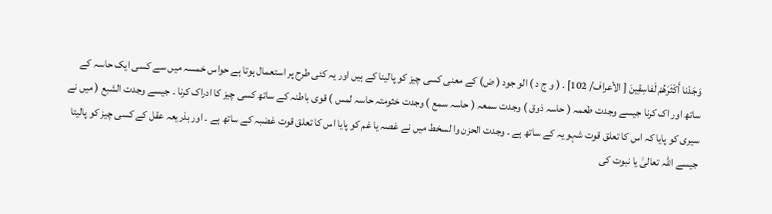وَجَدْنا أَكْثَرَهُمْ لَفاسِقِينَ [ الأعراف/ 102] . ( و ج د ) الو جود ( ض) کے معنی کسی چیز کو پالینا کے ہیں اور یہ کئی طرح پر استعمال ہوتا ہے حواس خمسہ میں سے کسی ایک حاسہ کے ساتھ اور اک کرنا جیسے وجدت طعمہ ( حاسہ ذوق ) وجدت سمعہ ( حاسہ سمع ) وجدت خثومتہ حاسہ لمس ) قوی باطنہ کے ساتھ کسی چیز کا ادراک کرنا ۔ جیسے وجدت الشبع ( میں نے سیری کو پایا کہ اس کا تعلق قوت شہو یہ کے ساتھ ہے ۔ وجدت الحزن وا لسخط میں نے غصہ یا غم کو پایا اس کا تعلق قوت غضبہ کے ساتھ ہے ۔ اور بذریعہ عقل کے کسی چیز کو پالیتا جیسے اللہ تعالیٰ یا نبوت کی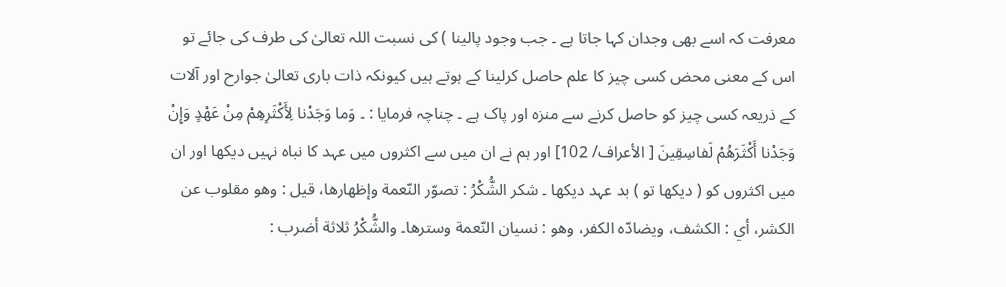معرفت کہ اسے بھی وجدان کہا جاتا ہے ۔ جب وجود پالینا ) کی نسبت اللہ تعالیٰ کی طرف کی جائے تو اس کے معنی محض کسی چیز کا علم حاصل کرلینا کے ہوتے ہیں کیونکہ ذات باری تعالیٰ جوارح اور آلات کے ذریعہ کسی چیز کو حاصل کرنے سے منزہ اور پاک ہے ۔ چناچہ فرمایا : ۔ وَما وَجَدْنا لِأَكْثَرِهِمْ مِنْ عَهْدٍ وَإِنْ وَجَدْنا أَكْثَرَهُمْ لَفاسِقِينَ [ الأعراف/ 102] اور ہم نے ان میں سے اکثروں میں عہد کا نباہ نہیں دیکھا اور ان میں اکثروں کو ( دیکھا تو ) بد عہد دیکھا ۔ شكر الشُّكْرُ : تصوّر النّعمة وإظهارها، قيل : وهو مقلوب عن الکشر، أي : الکشف، ويضادّه الکفر، وهو : نسیان النّعمة وسترها۔ والشُّكْرُ ثلاثة أضرب :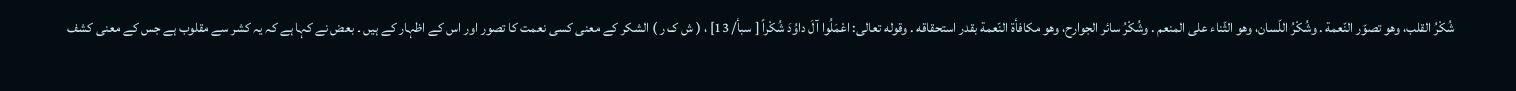شُكْرُ القلب، وهو تصوّر النّعمة . وشُكْرُ اللّسان، وهو الثّناء علی المنعم . وشُكْرُ سائر الجوارح، وهو مکافأة النّعمة بقدر استحقاقه . وقوله تعالی: اعْمَلُوا آلَ داوُدَ شُكْراً [ سبأ/ 13] ، ( ش ک ر ) الشکر کے معنی کسی نعمت کا تصور اور اس کے اظہار کے ہیں ۔ بعض نے کہا ہے کہ یہ کشر سے مقلوب ہے جس کے معنی کشف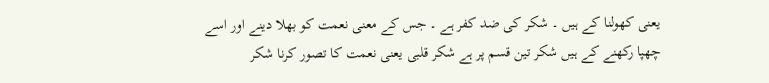یعنی کھولنا کے ہیں ۔ شکر کی ضد کفر ہے ۔ جس کے معنی نعمت کو بھلا دینے اور اسے چھپا رکھنے کے ہیں شکر تین قسم پر ہے شکر قلبی یعنی نعمت کا تصور کرنا شکر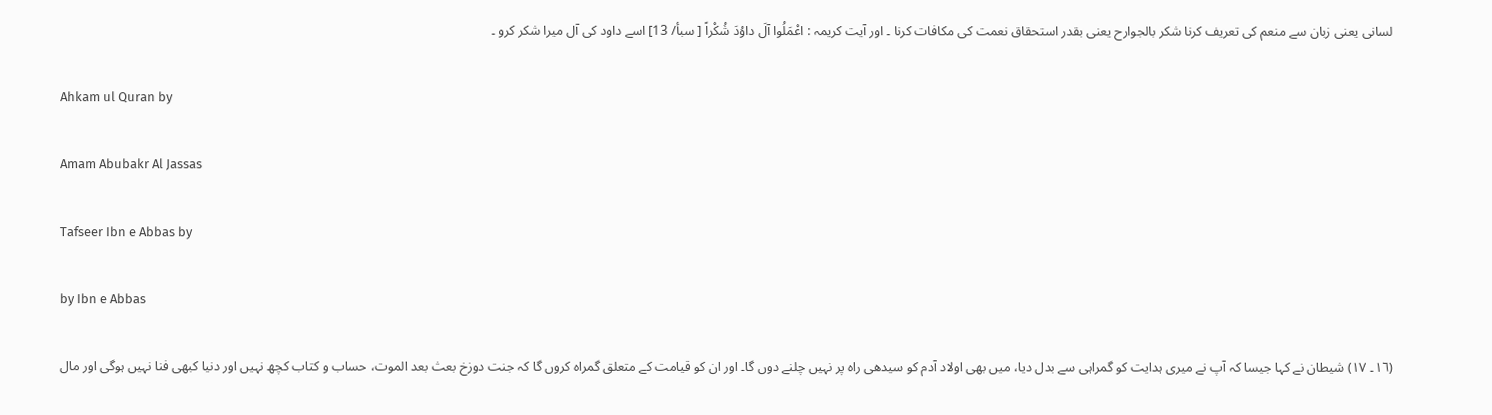لسانی یعنی زبان سے منعم کی تعریف کرنا شکر بالجوارح یعنی بقدر استحقاق نعمت کی مکافات کرنا ۔ اور آیت کریمہ : اعْمَلُوا آلَ داوُدَ شُكْراً [ سبأ/ 13] اسے داود کی آل میرا شکر کرو ۔

Ahkam ul Quran by

Amam Abubakr Al Jassas

Tafseer Ibn e Abbas by

by Ibn e Abbas

(١٦۔ ١٧) شیطان نے کہا جیسا کہ آپ نے میری ہدایت کو گمراہی سے بدل دیا، میں بھی اولاد آدم کو سیدھی راہ پر نہیں چلنے دوں گا۔ اور ان کو قیامت کے متعلق گمراہ کروں گا کہ جنت دوزخ بعث بعد الموت، حساب و کتاب کچھ نہیں اور دنیا کبھی فنا نہیں ہوگی اور مال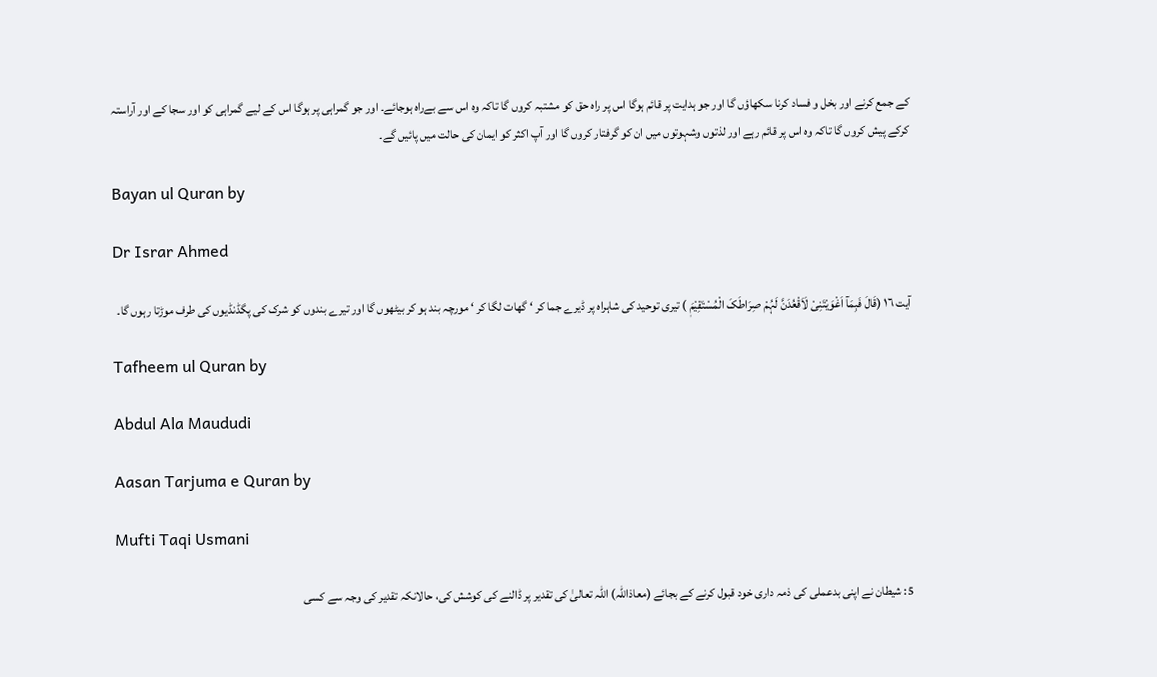کے جمع کرنے اور بخل و فساد کرنا سکھاؤں گا اور جو ہدایت پر قائم ہوگا اس پر راہ حق کو مشتبہ کروں گا تاکہ وہ اس سے بےراہ ہوجائے۔ اور جو گمراہی پر ہوگا اس کے لیے گمراہی کو اور سجا کے اور آراستہ کرکے پیش کروں گا تاکہ وہ اس پر قائم رہے اور لذتوں وشہوتوں میں ان کو گرفتار کروں گا اور آپ اکثر کو ایمان کی حالت میں پائیں گے۔

Bayan ul Quran by

Dr Israr Ahmed

آیت ١٦ (قَالَ فَبِمَآ اَغْوَیْتَنِیْ لَاَقْعُدَنَّ لَہُمْ صِرَاطَکَ الْمُسْتَقِیْمَٖ ) تیری توحید کی شاہراہ پر ڈیرے جما کر ‘ گھات لگا کر ‘ مورچہ بند ہو کر بیٹھوں گا اور تیرے بندوں کو شرک کی پگڈنڈیوں کی طرف موڑتا رہوں گا۔

Tafheem ul Quran by

Abdul Ala Maududi

Aasan Tarjuma e Quran by

Mufti Taqi Usmani

5: شیطان نے اپنی بدعملی کی ذمہ داری خود قبول کرنے کے بجائے (معاذاللہ) اللہ تعالیٰ کی تقدیر پر ڈالنے کی کوشش کی، حالانکہ تقدیر کی وجہ سے کسی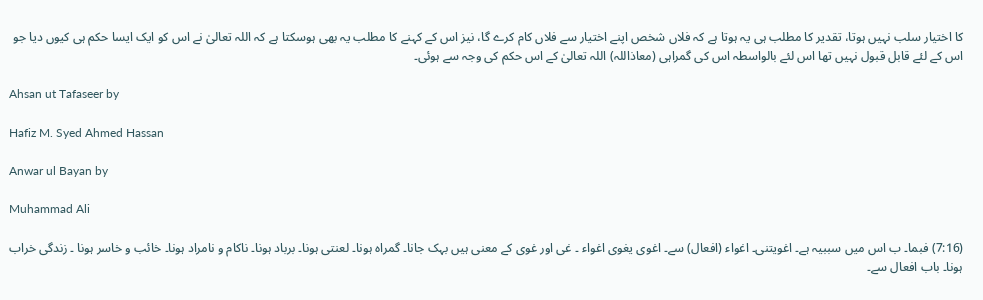کا اختیار سلب نہیں ہوتا، تقدیر کا مطلب ہی یہ ہوتا ہے کہ فلاں شخص اپنے اختیار سے فلاں کام کرے گا، نیز اس کے کہنے کا مطلب یہ بھی ہوسکتا ہے کہ اللہ تعالیٰ نے اس کو ایک ایسا حکم ہی کیوں دیا جو اس کے لئے قابل قبول نہیں تھا اس لئے بالواسطہ اس کی گمراہی (معاذاللہ) اللہ تعالیٰ کے اس حکم کی وجہ سے ہوئی۔

Ahsan ut Tafaseer by

Hafiz M. Syed Ahmed Hassan

Anwar ul Bayan by

Muhammad Ali

(7:16) فبما۔ ب اس میں سببیہ ہے۔ اغویتنی۔ اغواء (افعال) سے۔ اغوی یغوی اغواء ۔ غی اور غوی کے معنی ہیں بہک جانا۔ گمراہ ہونا۔ لعنتی ہونا۔ برباد ہونا۔ ناکام و نامراد ہونا۔ خائب و خاسر ہونا ۔ زندگی خراب ہونا۔ باب افعال سے۔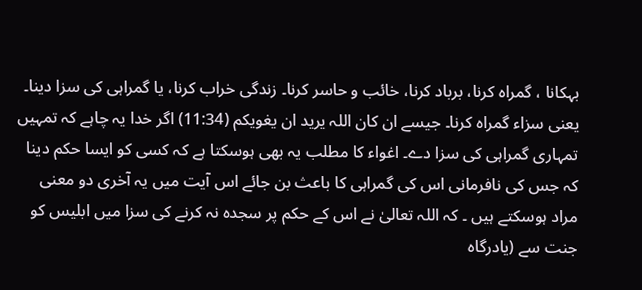بہکانا ، گمراہ کرنا، برباد کرنا، خائب و حاسر کرنا۔ زندگی خراب کرنا، یا گمراہی کی سزا دینا۔ یعنی سزاء گمراہ کرنا۔ جیسے ان کان اللہ یرید ان یغویکم (11:34) اگر خدا یہ چاہے کہ تمہیں تمہاری گمراہی کی سزا دے۔ اغواء کا مطلب یہ بھی ہوسکتا ہے کہ کسی کو ایسا حکم دینا کہ جس کی نافرمانی اس کی گمراہی کا باعث بن جائے اس آیت میں یہ آخری دو معنی مراد ہوسکتے ہیں ۔ کہ اللہ تعالیٰ نے اس کے حکم پر سجدہ نہ کرنے کی سزا میں ابلیس کو جنت سے (یادرگاہ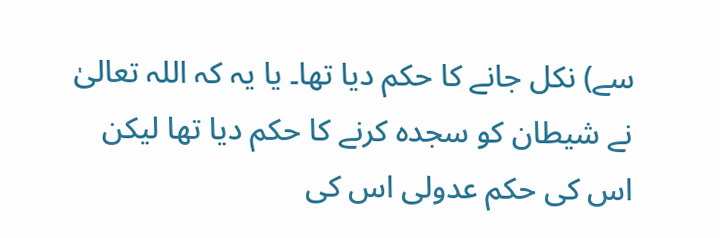سے) نکل جانے کا حکم دیا تھا۔ یا یہ کہ اللہ تعالیٰ نے شیطان کو سجدہ کرنے کا حکم دیا تھا لیکن اس کی حکم عدولی اس کی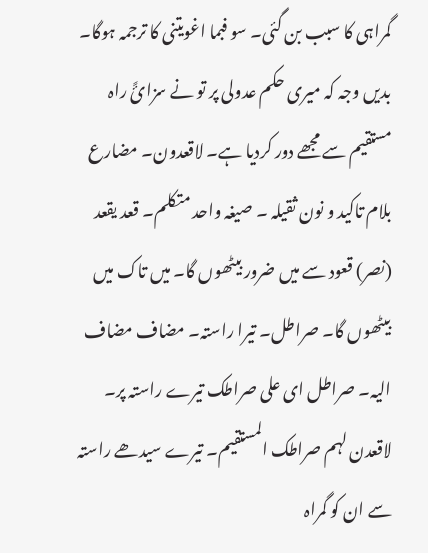گمراہی کا سبب بن گئی۔ سو فبما اغویتنی کا ترجمہ ہوگا۔ بدیں وجہ کہ میری حکم عدولی پر تو نے سزائً راہ مستقیم سے مجھے دور کردیا ہے۔ لاقعدون۔ مضارع بلام تاکید و نون ثقیلہ ۔ صیغہ واحد متکلم۔ قعد یقعد (نصر) قعود سے میں ضرور بیٹھوں گا۔ میں تاک میں بیٹھوں گا۔ صراطل۔ تیرا راستہ۔ مضاف مضاف الیہ۔ صراطل ای علی صراطک تیرے راستہ پر۔ لاقعدن لہم صراطک المستقیم۔ تیرے سیدھے راستہ سے ان کو گمراہ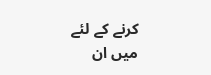کرنے کے لئے میں ان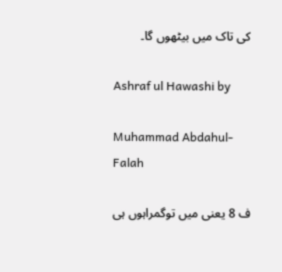کی تاک میں بیٹھوں گا۔

Ashraf ul Hawashi by

Muhammad Abdahul-Falah

ف 8 یعنی میں توگمراہوں ہی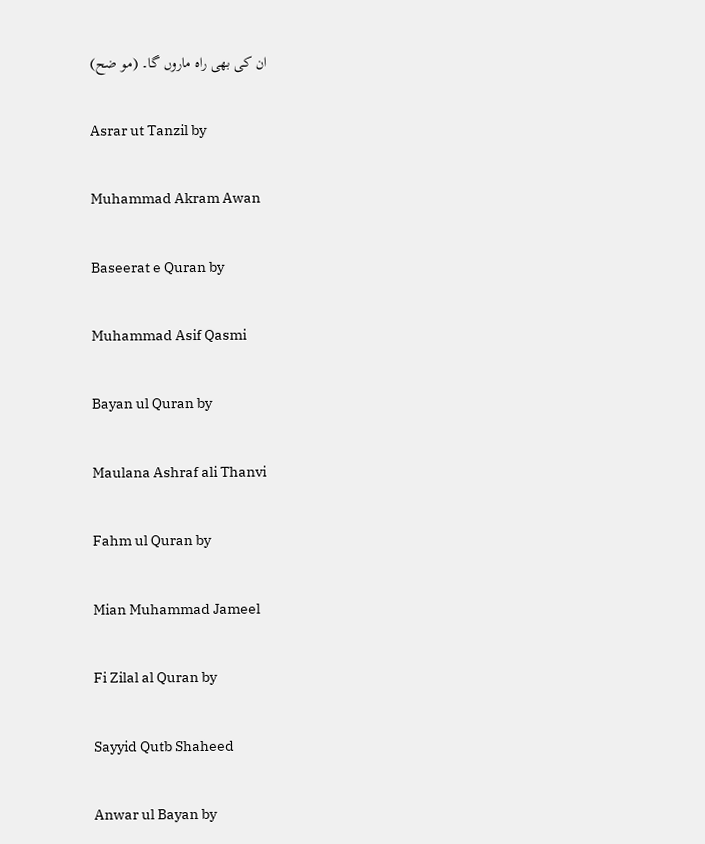ان کی بھی راہ ماروں گا۔ (مو ضح)

Asrar ut Tanzil by

Muhammad Akram Awan

Baseerat e Quran by

Muhammad Asif Qasmi

Bayan ul Quran by

Maulana Ashraf ali Thanvi

Fahm ul Quran by

Mian Muhammad Jameel

Fi Zilal al Quran by

Sayyid Qutb Shaheed

Anwar ul Bayan by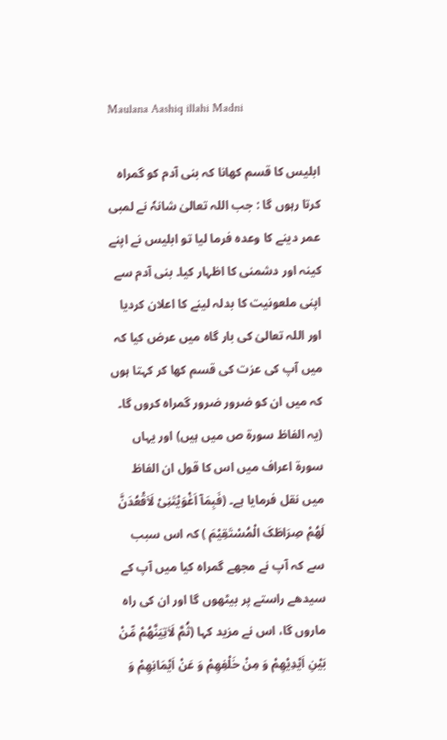Maulana Aashiq illahi Madni

ابلیس کا قسم کھانا کہ بنی آدم کو گمراہ کرتا رہوں گا : جب اللہ تعالیٰ شانہٗ نے لمبی عمر دینے کا وعدہ فرما لیا تو ابلیس نے اپنے کینہ اور دشمنی کا اظہار کیا۔ بنی آدم سے اپنی ملعونیت کا بدلہ لینے کا اعلان کردیا اور اللہ تعالیٰ کی بار گاہ میں عرض کیا کہ میں آپ کی عزت کی قسم کھا کر کہتا ہوں کہ میں ان کو ضرور ضرور گمراہ کروں گا۔ (یہ الفاظ سورة ص میں ہیں) اور یہاں سورة اعراف میں اس کا قول ان الفاظ میں نقل فرمایا ہے۔ (فَبِمَآ اَغْوَیْتَنِیْ لَاَقْعُدَنَّ لَھُمْ صِرَاطَکَ الْمُسْتَقِیْمَ ) کہ اس سبب سے کہ آپ نے مجھے گمراہ کیا میں آپ کے سیدھے راستے پر بیٹھوں گا اور ان کی راہ ماروں گا، اس نے مزید کہا (ثُمَّ لَاٰتِیَنَّھُمْ مِّنْ بَیْنِ اَیْدِیْھِمْ وَ مِنْ خَلْفِھِمْ وَ عَنْ اَیْمَانِھِمْ وَ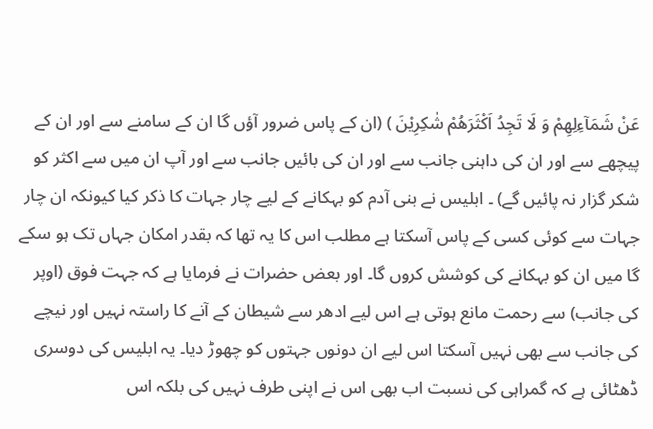عَنْ شَمَآءِلِھِمْ وَ لَا تَجِدُ اَکْثَرَھُمْ شٰکِرِیْنَ ) (ان کے پاس ضرور آؤں گا ان کے سامنے سے اور ان کے پیچھے سے اور ان کی داہنی جانب سے اور ان کی بائیں جانب سے اور آپ ان میں سے اکثر کو شکر گزار نہ پائیں گے) ۔ ابلیس نے بنی آدم کو بہکانے کے لیے چار جہات کا ذکر کیا کیونکہ ان چار جہات سے کوئی کسی کے پاس آسکتا ہے مطلب اس کا یہ تھا کہ بقدر امکان جہاں تک ہو سکے گا میں ان کو بہکانے کی کوشش کروں گا۔ اور بعض حضرات نے فرمایا ہے کہ جہت فوق (اوپر کی جانب) سے رحمت مانع ہوتی ہے اس لیے ادھر سے شیطان کے آنے کا راستہ نہیں اور نیچے کی جانب سے بھی نہیں آسکتا اس لیے ان دونوں جہتوں کو چھوڑ دیا۔ یہ ابلیس کی دوسری ڈھٹائی ہے کہ گمراہی کی نسبت اب بھی اس نے اپنی طرف نہیں کی بلکہ اس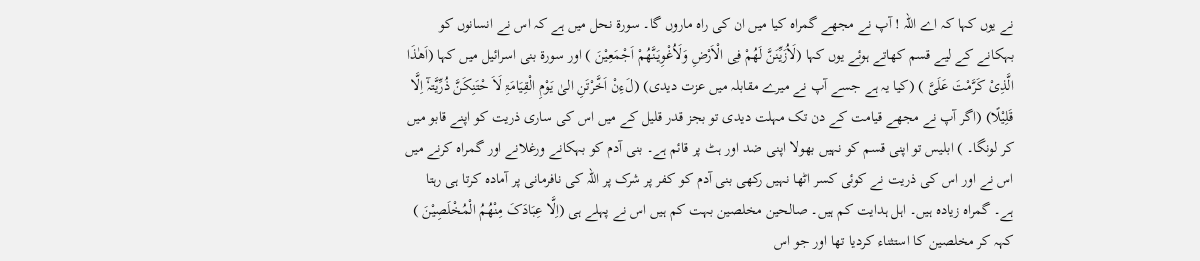نے یوں کہا کہ اے اللہ ! آپ نے مجھے گمراہ کیا میں ان کی راہ ماروں گا۔ سورة نحل میں ہے کہ اس نے انسانوں کو بہکانے کے لیے قسم کھاتے ہوئے یوں کہا (لَاُزَیِّنَنَّ لَھُمْ فِی الْاَرْضِ وَلَاُغْوِیَنَّھُمْ اَجْمَعِیْنَ ) اور سورة بنی اسرائیل میں کہا (اَھٰذَا الَّذِیْ کَرَّمْتَ عَلَیَّ ) (کیا یہ ہے جسے آپ نے میرے مقابلہ میں عزت دیدی) (لَءِنْ اَخَّرْتَنِ الیٰ یَوْمِ الْقِیَامَۃِ لَاَ حْتَنِکَنَّ ذُرِّیَّتہٗٓ اِلَّا قَلِیْلًا) (اگر آپ نے مجھے قیامت کے دن تک مہلت دیدی تو بجز قدر قلیل کے میں اس کی ساری ذریت کو اپنے قابو میں کر لونگا۔ ) ابلیس تو اپنی قسم کو نہیں بھولا اپنی ضد اور ہٹ پر قائم ہے۔ بنی آدم کو بہکانے ورغلانے اور گمراہ کرنے میں اس نے اور اس کی ذریت نے کوئی کسر اٹھا نہیں رکھی بنی آدم کو کفر پر شرک پر اللہ کی نافرمانی پر آمادہ کرتا ہی رہتا ہے۔ گمراہ زیادہ ہیں۔ اہل ہدایت کم ہیں۔ صالحین مخلصین بہت کم ہیں اس نے پہلے ہی (اِلَّا عِبَادَکَ مِنْھُمُ الْمُخْلَصِیْنَ ) کہہ کر مخلصین کا استثناء کردیا تھا اور جو اس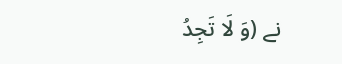نے (وَ لَا تَجِدُ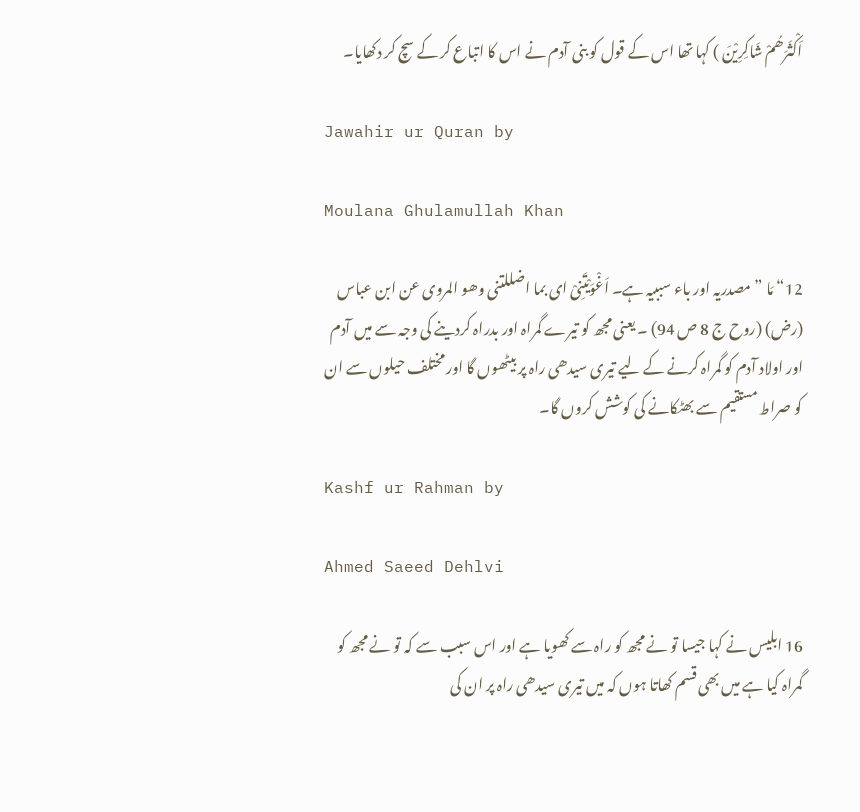اَکْثَرَھُمْ شَاکِرِیْنَ ) کہا تھا اس کے قول کو بنی آدم نے اس کا اتباع کر کے سچ کر دکھایا۔

Jawahir ur Quran by

Moulana Ghulamullah Khan

12“ مَا ” مصدریہ اور باء سببیہ ہے۔ اَغْوَیْتَنِیْ ای بما اضللتنی وھو المروی عن ابن عباس (رض) (روح ج 8 ص 94) ۔ یعنی مجھ کو تیرے گمراہ اور بدراہ کردینے کی وجہ سے میں آدم اور اولاد آدم کو گمراہ کرنے کے لیے تیری سیدھی راہ پر بیٹھوں گا اور مختلف حیلوں سے ان کو صراط مستقیم سے بھٹکانے کی کوشش کروں گا۔

Kashf ur Rahman by

Ahmed Saeed Dehlvi

16 ابلیس نے کہا جیسا تو نے مجھ کو راہ سے کھویا ہے اور اس سبب سے کہ تو نے مجھ کو گمراہ کیا ہے میں بھی قسم کھاتا ہوں کہ میں تیری سیدھی راہ پر ان کی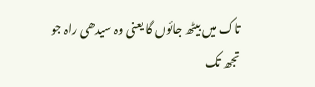تاک میں بیٹھ جائوں گا یعنی وہ سیدھی راہ جو تجھ تک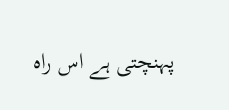پہنچتی ہے اس راہ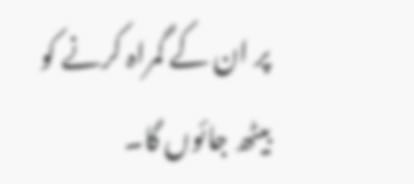پر ان کے گمراہ کرنے کو بیٹھ جائوں گا۔